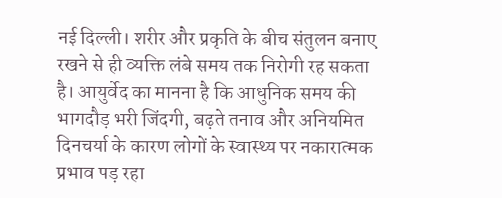नई दिल्ली। शरीर और प्रकृति के बीच संतुलन बनाए रखने से ही व्यक्ति लंबे समय तक निरोगी रह सकता है। आयुर्वेद का मानना है कि आधुनिक समय की भागदौड़ भरी जिंदगी, बढ़ते तनाव और अनियमित दिनचर्या के कारण लोगों के स्वास्थ्य पर नकारात्मक प्रभाव पड़ रहा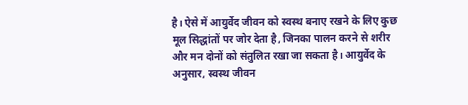है। ऐसे में आयुर्वेद जीवन को स्वस्थ बनाए रखने के लिए कुछ मूल सिद्धांतों पर जोर देता है, जिनका पालन करने से शरीर और मन दोनों को संतुलित रखा जा सकता है। आयुर्वेद के अनुसार, स्वस्थ जीवन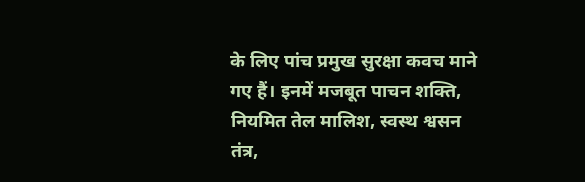के लिए पांच प्रमुख सुरक्षा कवच माने गए हैं। इनमें मजबूत पाचन शक्ति, नियमित तेल मालिश, स्वस्थ श्वसन तंत्र,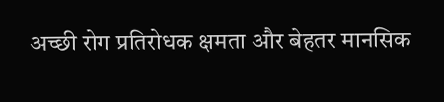अच्छी रोग प्रतिरोधक क्षमता और बेहतर मानसिक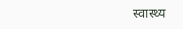स्वास्थ्य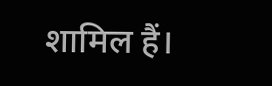शामिल हैं।